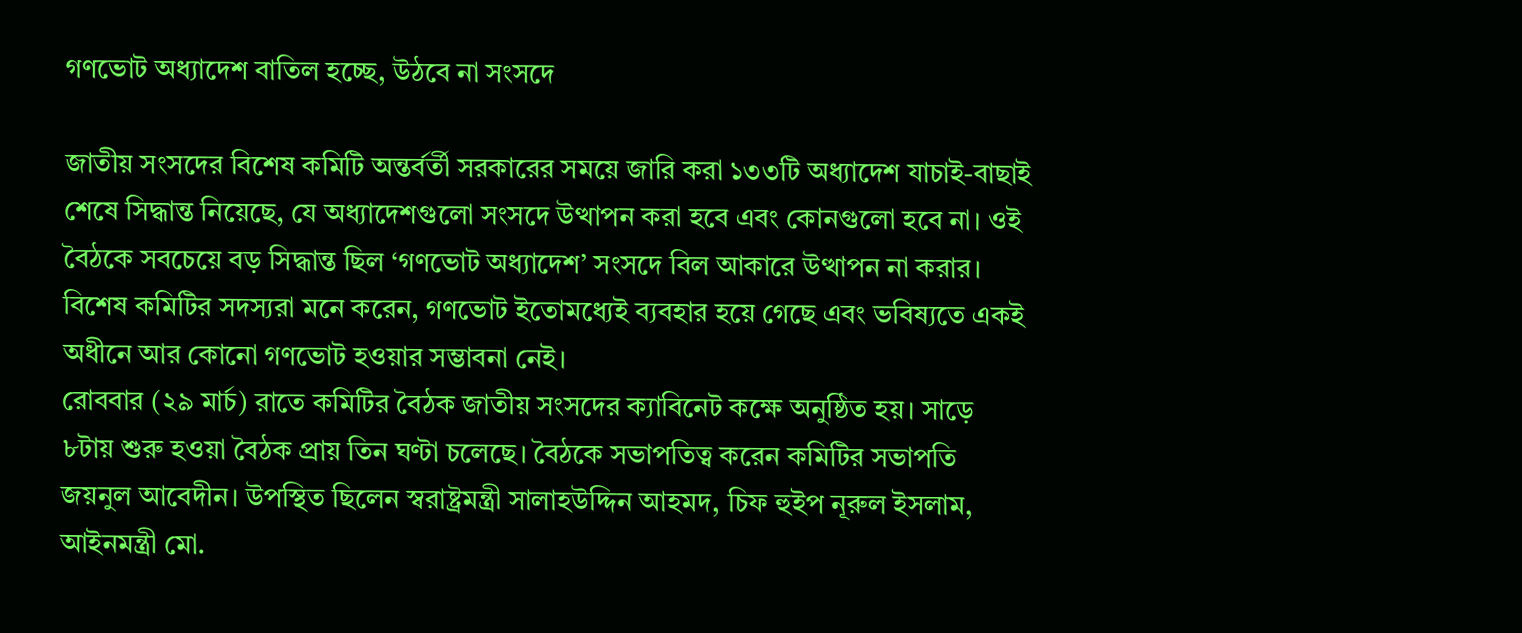গণভোট অধ্যাদেশ বাতিল হচ্ছে, উঠবে না সংসদে

জাতীয় সংসদের বিশেষ কমিটি অন্তর্বর্তী সরকারের সময়ে জারি করা ১৩৩টি অধ্যাদেশ যাচাই-বাছাই শেষে সিদ্ধান্ত নিয়েছে, যে অধ্যাদেশগুলো সংসদে উত্থাপন করা হবে এবং কোনগুলো হবে না। ওই বৈঠকে সবচেয়ে বড় সিদ্ধান্ত ছিল ‘গণভোট অধ্যাদেশ’ সংসদে বিল আকারে উত্থাপন না করার। বিশেষ কমিটির সদস্যরা মনে করেন, গণভোট ইতোমধ্যেই ব্যবহার হয়ে গেছে এবং ভবিষ্যতে একই অধীনে আর কোনো গণভোট হওয়ার সম্ভাবনা নেই।
রোববার (২৯ মার্চ) রাতে কমিটির বৈঠক জাতীয় সংসদের ক্যাবিনেট কক্ষে অনুষ্ঠিত হয়। সাড়ে ৮টায় শুরু হওয়া বৈঠক প্রায় তিন ঘণ্টা চলেছে। বৈঠকে সভাপতিত্ব করেন কমিটির সভাপতি জয়নুল আবেদীন। উপস্থিত ছিলেন স্বরাষ্ট্রমন্ত্রী সালাহউদ্দিন আহমদ, চিফ হুইপ নূরুল ইসলাম, আইনমন্ত্রী মো.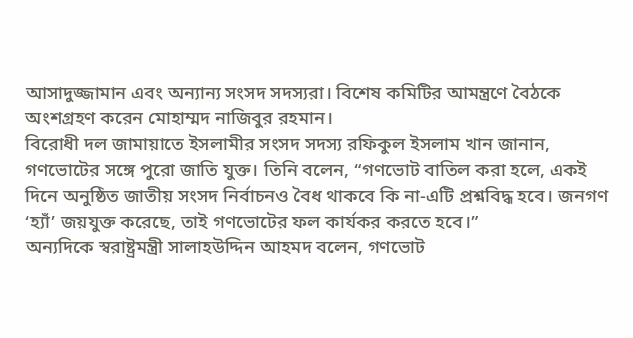আসাদুজ্জামান এবং অন্যান্য সংসদ সদস্যরা। বিশেষ কমিটির আমন্ত্রণে বৈঠকে অংশগ্রহণ করেন মোহাম্মদ নাজিবুর রহমান।
বিরোধী দল জামায়াতে ইসলামীর সংসদ সদস্য রফিকুল ইসলাম খান জানান, গণভোটের সঙ্গে পুরো জাতি যুক্ত। তিনি বলেন, “গণভোট বাতিল করা হলে, একই দিনে অনুষ্ঠিত জাতীয় সংসদ নির্বাচনও বৈধ থাকবে কি না-এটি প্রশ্নবিদ্ধ হবে। জনগণ ‘হ্যাঁ’ জয়যুক্ত করেছে, তাই গণভোটের ফল কার্যকর করতে হবে।”
অন্যদিকে স্বরাষ্ট্রমন্ত্রী সালাহউদ্দিন আহমদ বলেন, গণভোট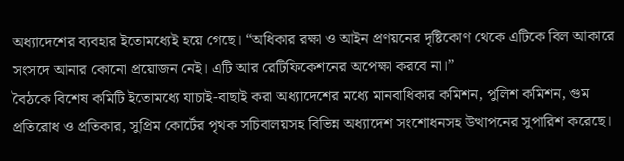অধ্যাদেশের ব্যবহার ইতোমধ্যেই হয়ে গেছে। “অধিকার রক্ষা ও আইন প্রণয়নের দৃষ্টিকোণ থেকে এটিকে বিল আকারে সংসদে আনার কোনো প্রয়োজন নেই। এটি আর রেটিফিকেশনের অপেক্ষা করবে না।”
বৈঠকে বিশেষ কমিটি ইতোমধ্যে যাচাই-বাছাই করা অধ্যাদেশের মধ্যে মানবাধিকার কমিশন, পুলিশ কমিশন, গুম প্রতিরোধ ও প্রতিকার, সুপ্রিম কোর্টের পৃথক সচিবালয়সহ বিভিন্ন অধ্যাদেশ সংশোধনসহ উত্থাপনের সুপারিশ করেছে।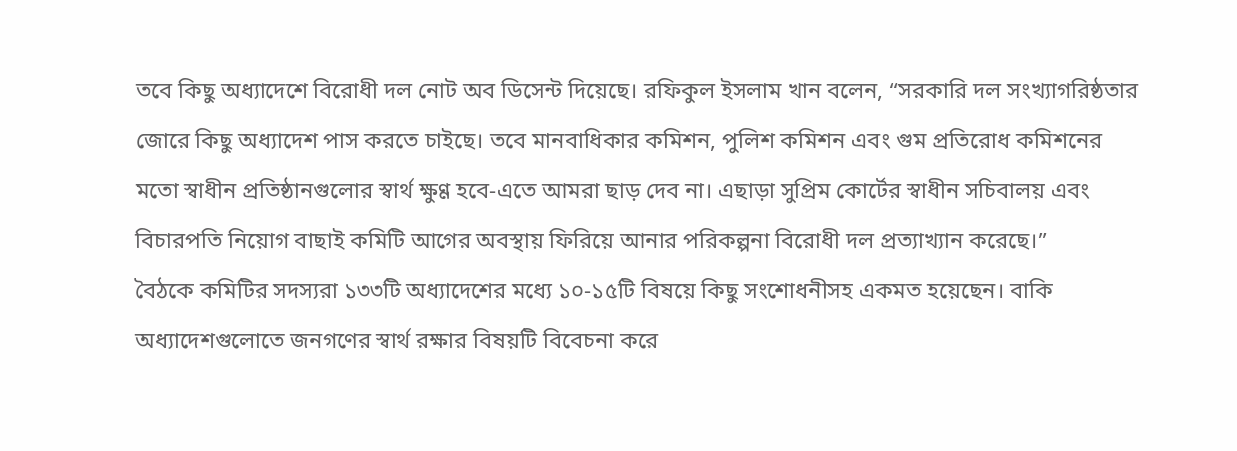তবে কিছু অধ্যাদেশে বিরোধী দল নোট অব ডিসেন্ট দিয়েছে। রফিকুল ইসলাম খান বলেন, “সরকারি দল সংখ্যাগরিষ্ঠতার জোরে কিছু অধ্যাদেশ পাস করতে চাইছে। তবে মানবাধিকার কমিশন, পুলিশ কমিশন এবং গুম প্রতিরোধ কমিশনের মতো স্বাধীন প্রতিষ্ঠানগুলোর স্বার্থ ক্ষুণ্ণ হবে-এতে আমরা ছাড় দেব না। এছাড়া সুপ্রিম কোর্টের স্বাধীন সচিবালয় এবং বিচারপতি নিয়োগ বাছাই কমিটি আগের অবস্থায় ফিরিয়ে আনার পরিকল্পনা বিরোধী দল প্রত্যাখ্যান করেছে।”
বৈঠকে কমিটির সদস্যরা ১৩৩টি অধ্যাদেশের মধ্যে ১০-১৫টি বিষয়ে কিছু সংশোধনীসহ একমত হয়েছেন। বাকি অধ্যাদেশগুলোতে জনগণের স্বার্থ রক্ষার বিষয়টি বিবেচনা করে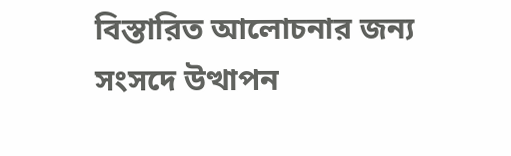বিস্তারিত আলোচনার জন্য সংসদে উত্থাপন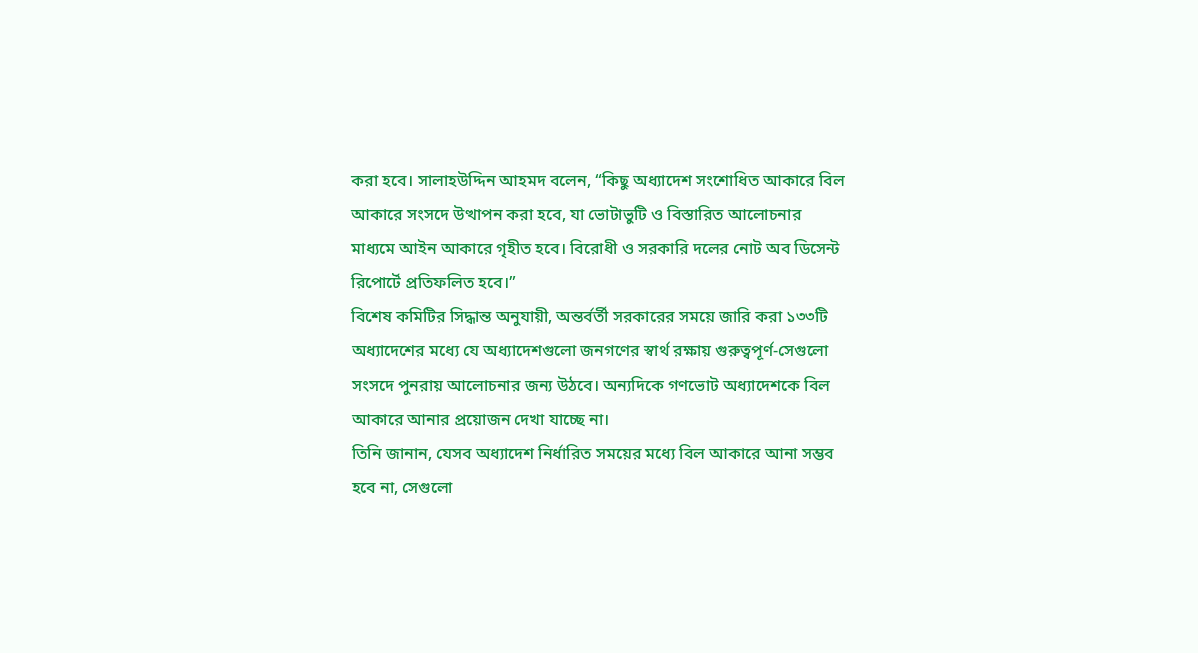করা হবে। সালাহউদ্দিন আহমদ বলেন, “কিছু অধ্যাদেশ সংশোধিত আকারে বিল আকারে সংসদে উত্থাপন করা হবে, যা ভোটাভুটি ও বিস্তারিত আলোচনার মাধ্যমে আইন আকারে গৃহীত হবে। বিরোধী ও সরকারি দলের নোট অব ডিসেন্ট রিপোর্টে প্রতিফলিত হবে।”
বিশেষ কমিটির সিদ্ধান্ত অনুযায়ী, অন্তর্বর্তী সরকারের সময়ে জারি করা ১৩৩টি অধ্যাদেশের মধ্যে যে অধ্যাদেশগুলো জনগণের স্বার্থ রক্ষায় গুরুত্বপূর্ণ-সেগুলো সংসদে পুনরায় আলোচনার জন্য উঠবে। অন্যদিকে গণভোট অধ্যাদেশকে বিল আকারে আনার প্রয়োজন দেখা যাচ্ছে না।
তিনি জানান, যেসব অধ্যাদেশ নির্ধারিত সময়ের মধ্যে বিল আকারে আনা সম্ভব হবে না, সেগুলো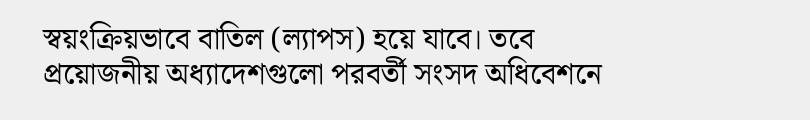স্বয়ংক্রিয়ভাবে বাতিল (ল্যাপস) হয়ে যাবে। তবে প্রয়োজনীয় অধ্যাদেশগুলো পরবর্তী সংসদ অধিবেশনে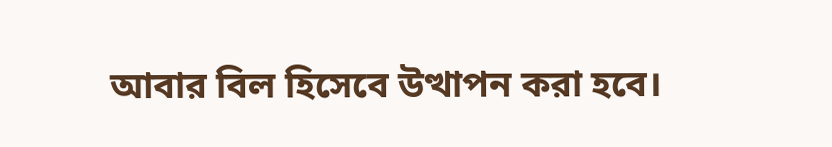আবার বিল হিসেবে উত্থাপন করা হবে।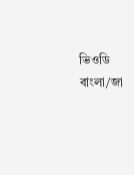ভিওডি বাংলা/জা